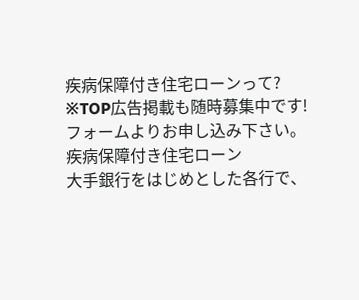疾病保障付き住宅ローンって?
※TOP広告掲載も随時募集中です!フォームよりお申し込み下さい。
疾病保障付き住宅ローン
大手銀行をはじめとした各行で、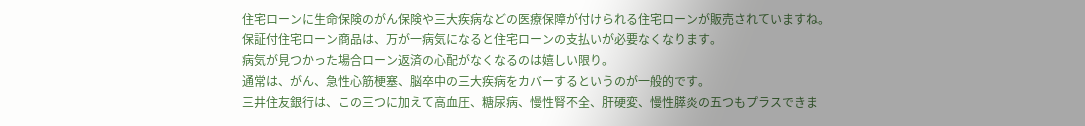住宅ローンに生命保険のがん保険や三大疾病などの医療保障が付けられる住宅ローンが販売されていますね。
保証付住宅ローン商品は、万が一病気になると住宅ローンの支払いが必要なくなります。
病気が見つかった場合ローン返済の心配がなくなるのは嬉しい限り。
通常は、がん、急性心筋梗塞、脳卒中の三大疾病をカバーするというのが一般的です。
三井住友銀行は、この三つに加えて高血圧、糖尿病、慢性腎不全、肝硬変、慢性膵炎の五つもプラスできま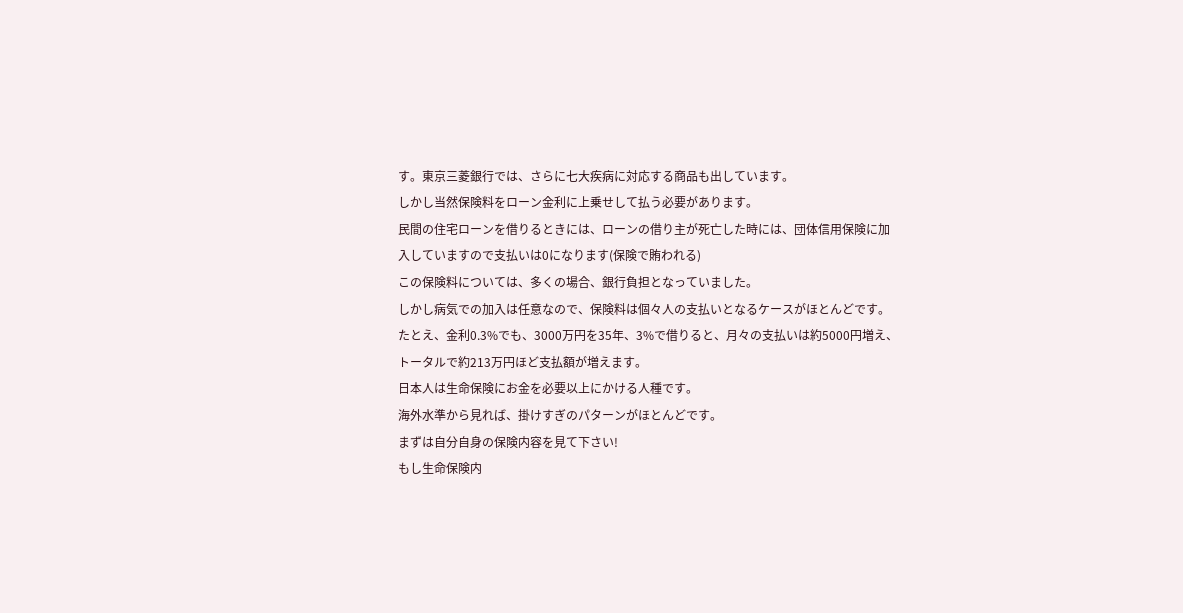す。東京三菱銀行では、さらに七大疾病に対応する商品も出しています。
しかし当然保険料をローン金利に上乗せして払う必要があります。
民間の住宅ローンを借りるときには、ローンの借り主が死亡した時には、団体信用保険に加入していますので支払いは0になります(保険で賄われる)
この保険料については、多くの場合、銀行負担となっていました。
しかし病気での加入は任意なので、保険料は個々人の支払いとなるケースがほとんどです。
たとえ、金利0.3%でも、3000万円を35年、3%で借りると、月々の支払いは約5000円増え、トータルで約213万円ほど支払額が増えます。
日本人は生命保険にお金を必要以上にかける人種です。
海外水準から見れば、掛けすぎのパターンがほとんどです。
まずは自分自身の保険内容を見て下さい!
もし生命保険内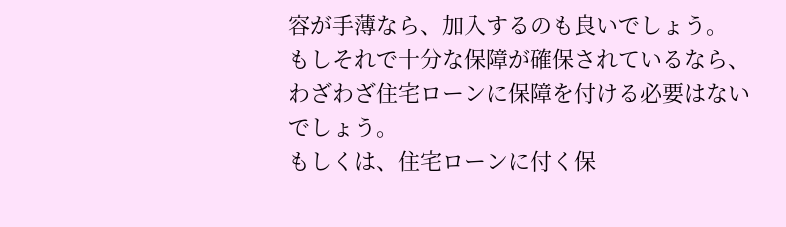容が手薄なら、加入するのも良いでしょう。
もしそれで十分な保障が確保されているなら、わざわざ住宅ローンに保障を付ける必要はないでしょう。
もしくは、住宅ローンに付く保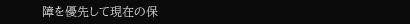障を優先して現在の保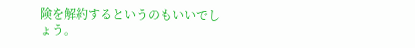険を解約するというのもいいでしょう。